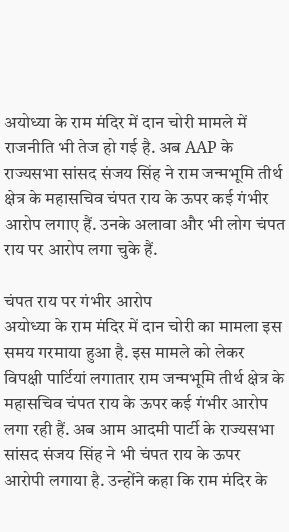अयोध्या के राम मंदिर में दान चोरी मामले में राजनीति भी तेज हो गई है. अब AAP के राज्यसभा सांसद संजय सिंह ने राम जन्मभूमि तीर्थ क्षेत्र के महासचिव चंपत राय के ऊपर कई गंभीर आरोप लगाए हैं. उनके अलावा और भी लोग चंपत राय पर आरोप लगा चुके हैं.

चंपत राय पर गंभीर आरोप
अयोध्या के राम मंदिर में दान चोरी का मामला इस समय गरमाया हुआ है. इस मामले को लेकर विपक्षी पार्टियां लगातार राम जन्मभूमि तीर्थ क्षेत्र के महासचिव चंपत राय के ऊपर कई गंभीर आरोप लगा रही हैं. अब आम आदमी पार्टी के राज्यसभा सांसद संजय सिंह ने भी चंपत राय के ऊपर आरोपी लगाया है. उन्होंने कहा कि राम मंदिर के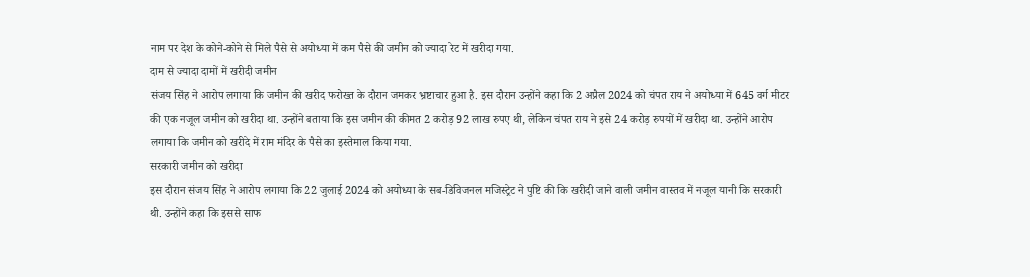नाम पर देश के कोने-कोने से मिले पैसे से अयोध्या में कम पैसे की जमीन को ज्यादा रेट में खरीदा गया.
दाम से ज्यादा दामों में खरीदी जमीन
संजय सिंह ने आरोप लगाया कि जमीन की खरीद फरोख्त के दौरान जमकर भ्रष्टाचार हुआ है. इस दौरान उन्होंने कहा कि 2 अप्रैल 2024 को चंपत राय ने अयोध्या में 645 वर्ग मीटर की एक नजूल जमीन को खरीदा था. उन्होंने बताया कि इस जमीन की कीमत 2 करोड़ 92 लाख रुपए थी, लेकिन चंपत राय ने इसे 24 करोड़ रुपयों में खरीदा था. उन्होंने आरोप लगाया कि जमीन को खरीदे में राम मंदिर के पैसे का इस्तेमाल किया गया.
सरकारी जमीन को खरीदा
इस दौरान संजय सिंह ने आरोप लगाया कि 22 जुलाई 2024 को अयोध्या के सब-डिविजनल मजिस्ट्रेट ने पुष्टि की कि खरीदी जाने वाली जमीन वास्तव में नजूल यानी कि सरकारी थी. उन्होंने कहा कि इससे साफ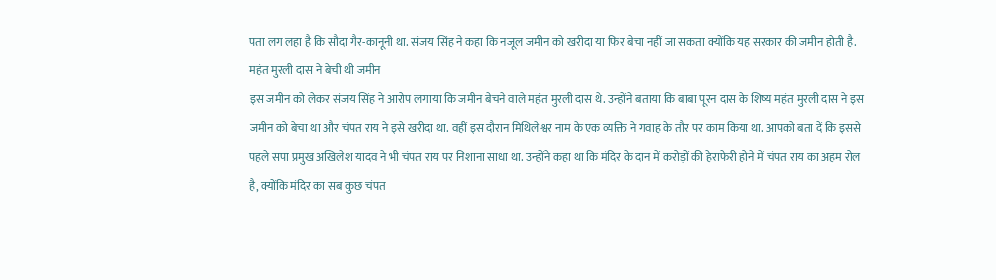पता लग लहा है कि सौदा गैर-कानूनी था. संजय सिंह ने कहा कि नजूल जमीन को खरीदा या फिर बेचा नहीं जा सकता क्योंकि यह सरकार की जमीन होती है.
महंत मुरली दास ने बेची थी जमीन
इस जमीन को लेकर संजय सिंह ने आरोप लगाया कि जमीन बेचने वाले महंत मुरली दास थे. उन्होंने बताया कि बाबा पूरन दास के शिष्य महंत मुरली दास ने इस जमीन को बेचा था और चंपत राय ने इसे खरीदा था. वहीं इस दौरान मिथिलेश्वर नाम के एक व्यक्ति ने गवाह के तौर पर काम किया था. आपको बता दें कि इससे पहले सपा प्रमुख अखिलेश यादव ने भी चंपत राय पर निशाना साधा था. उन्होंने कहा था कि मंदिर के दान में करोड़ों की हेराफेरी होने में चंपत राय का अहम रोल है, क्योंकि मंदिर का सब कुछ चंपत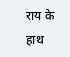राय के हाथ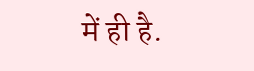में ही है.